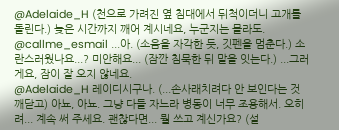@Adelaide_H (천으로 가려진 옆 침대에서 뒤척이더니 고개를 돌린다.) 늦은 시간까지 깨어 계시네요, 누군지는 몰라도.
@callme_esmail ...아. (소음을 자각한 듯, 깃펜을 멈춘다.) 소란스러웠나요...? 미안해요... (잠깐 침묵한 뒤 말을 잇는다.) ...그러게요, 잠이 잘 오지 않네요.
@Adelaide_H 레이디시구나. (...손사래치려다 안 보인다는 것 깨닫고) 아뇨, 아뇨. 그냥 다들 자느라 병동이 너무 조용해서. 오히려... 계속 써 주세요. 괜찮다면... 뭘 쓰고 계신가요? (설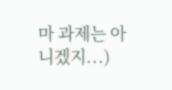마 과제는 아니겠지...)